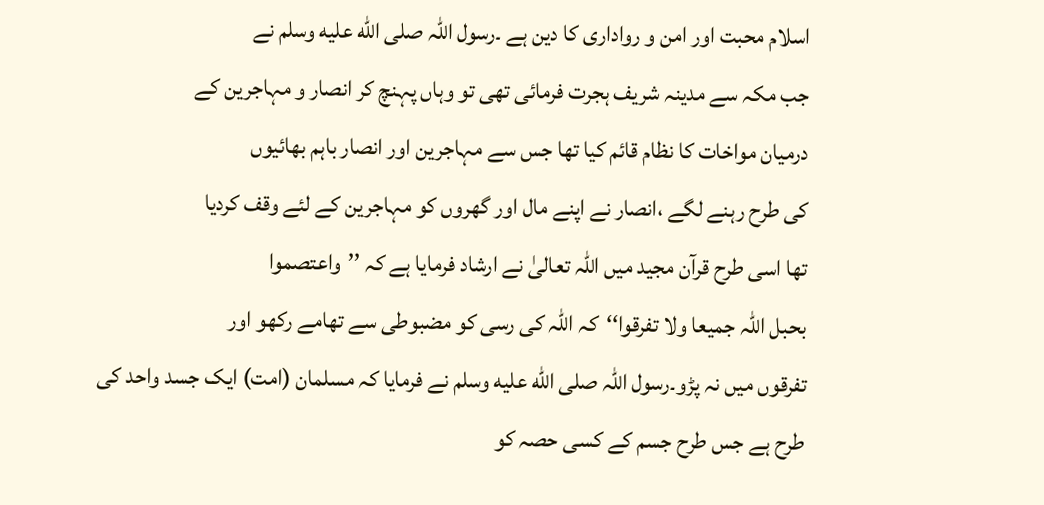اسلام محبت اور امن و رواداری کا دین ہے ۔رسول اللہ صلى الله عليه وسلم نے
جب مکہ سے مدینہ شریف ہجرت فرمائی تھی تو وہاں پہنچ کر انصار و مہاجرین کے
درمیان مواخات کا نظام قائم کیا تھا جس سے مہاجرین اور انصار باہم بھائیوں
کی طرح رہنے لگے ،انصار نے اپنے مال اور گھروں کو مہاجرین کے لئے وقف کردیا
تھا اسی طرح قرآن مجید میں اللہ تعالیٰ نے ارشاد فرمایا ہے کہ ’’واعتصموا
بحبل اللہ جمیعا ولا تفرقوا‘‘کہ اللہ کی رسی کو مضبوطی سے تھامے رکھو اور
تفرقوں میں نہ پڑو۔رسول اللہ صلى الله عليه وسلم نے فرمایا کہ مسلمان (امت) ایک جسد واحد کی
طرح ہے جس طرح جسم کے کسی حصہ کو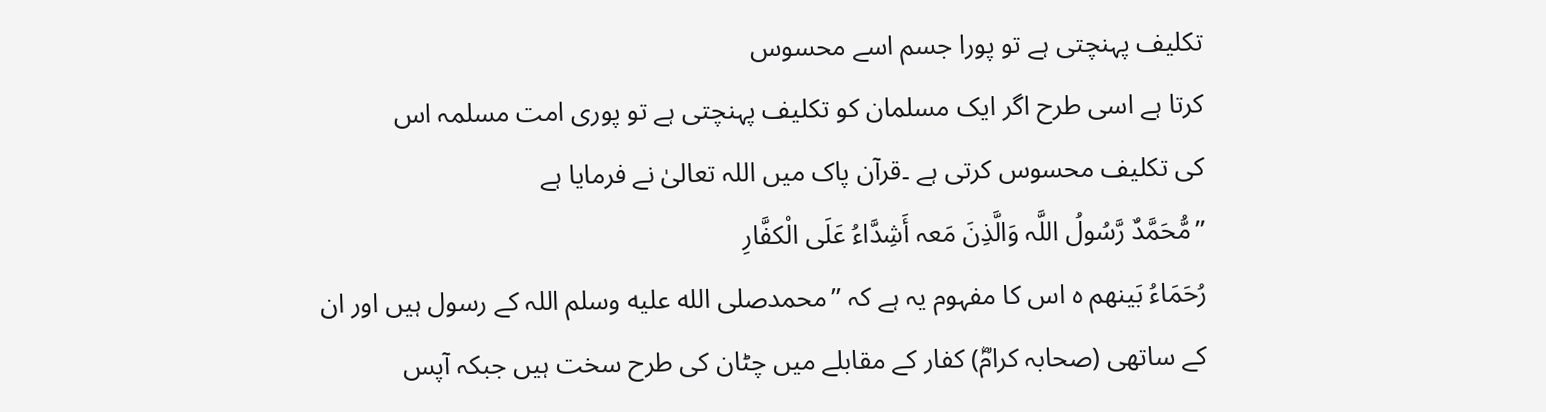تکلیف پہنچتی ہے تو پورا جسم اسے محسوس
کرتا ہے اسی طرح اگر ایک مسلمان کو تکلیف پہنچتی ہے تو پوری امت مسلمہ اس
کی تکلیف محسوس کرتی ہے ۔قرآن پاک میں اللہ تعالیٰ نے فرمایا ہے
’’مُّحَمَّدٌ رَّسُولُ اللَّہ وَالَّذِنَ مَعہ أَشِدَّاءُ عَلَی الْکفَّارِ
رُحَمَاءُ بَینھم ہ اس کا مفہوم یہ ہے کہ ’’محمدصلى الله عليه وسلم اللہ کے رسول ہیں اور ان
کے ساتھی (صحابہ کرامؓ) کفار کے مقابلے میں چٹان کی طرح سخت ہیں جبکہ آپس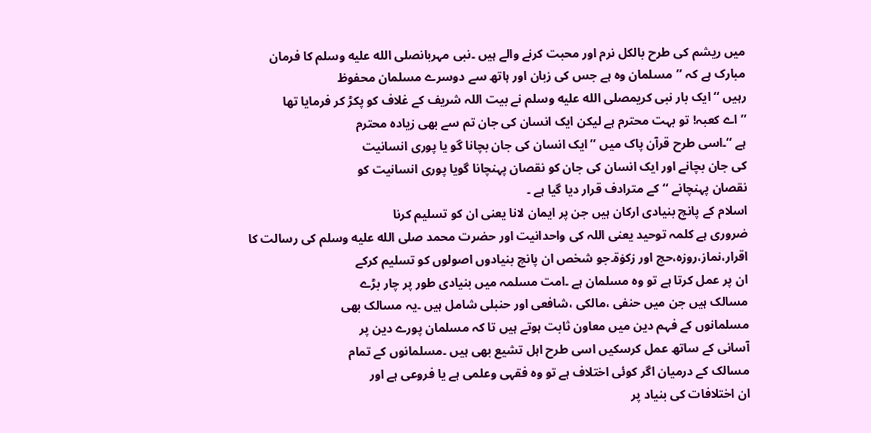میں ریشم کی طرح بالکل نرم اور محبت کرنے والے ہیں ۔نبی مہربانصلى الله عليه وسلم کا فرمان
مبارک ہے کہ ’’مسلمان وہ ہے جس کی زبان اور ہاتھ سے دوسرے مسلمان محفوظ
رہیں ‘‘ ایک بار نبی کریمصلى الله عليه وسلم نے بیت اللہ شریف کے غلاف کو پکڑ کر فرمایا تھا
’’اے کعبہ! تو بہت محترم ہے لیکن ایک انسان کی جان تم سے بھی زیادہ محترم
ہے ‘‘۔اسی طرح قرآن پاک میں ’’ایک انسان کی جان بچانا گو یا پوری انسانیت
کی جان بچانے اور ایک انسان کی جان کو نقصان پہنچانا گویا پوری انسانیت کو
نقصان پہنچانے ‘‘کے مترادف قرار دیا گیا ہے ۔
اسلام کے پانچ بنیادی ارکان ہیں جن پر ایمان لانا یعنی ان کو تسلیم کرنا
ضروری ہے کلمہ توحید یعنی اللہ کی واحدانیت اور حضرت محمد صلى الله عليه وسلم کی رسالت کا
اقرار،نماز،روزہ،حج اور زکوٰۃ۔جو شخص ان پانچ بنیادوں اصولوں کو تسلیم کرکے
ان پر عمل کرتا ہے تو وہ مسلمان ہے ۔امت مسلمہ میں بنیادی طور پر چار بڑے
مسالک ہیں جن میں حنفی ،مالکی ،شافعی اور حنبلی شامل ہیں ۔یہ مسالک بھی
مسلمانوں کے فہم دین میں معاون ثابت ہوتے ہیں تا کہ مسلمان پورے دین پر
آسانی کے ساتھ عمل کرسکیں اسی طرح اہل تشیع بھی ہیں ۔مسلمانوں کے تمام
مسالک کے درمیان اگر کوئی اختلاف ہے تو وہ فقہی وعلمی ہے یا فروعی ہے اور
ان اختلافات کی بنیاد پر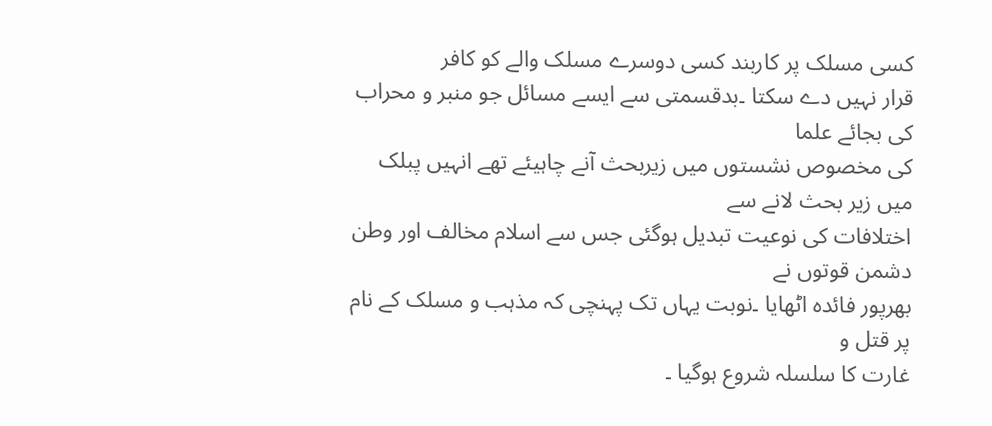کسی مسلک پر کاربند کسی دوسرے مسلک والے کو کافر
قرار نہیں دے سکتا ۔بدقسمتی سے ایسے مسائل جو منبر و محراب کی بجائے علما
کی مخصوص نشستوں میں زیربحث آنے چاہیئے تھے انہیں پبلک میں زیر بحث لانے سے
اختلافات کی نوعیت تبدیل ہوگئی جس سے اسلام مخالف اور وطن دشمن قوتوں نے
بھرپور فائدہ اٹھایا ۔نوبت یہاں تک پہنچی کہ مذہب و مسلک کے نام پر قتل و
غارت کا سلسلہ شروع ہوگیا ۔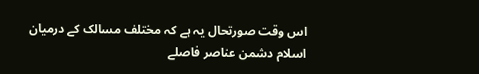اس وقت صورتحال یہ ہے کہ مختلف مسالک کے درمیان اسلام دشمن عناصر فاصلے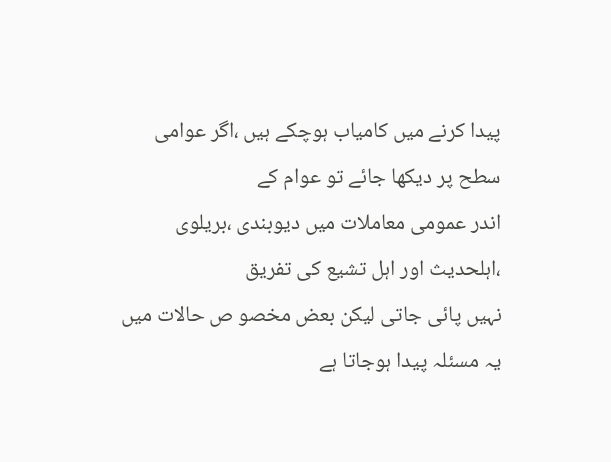پیدا کرنے میں کامیاب ہوچکے ہیں ،اگر عوامی سطح پر دیکھا جائے تو عوام کے
اندر عمومی معاملات میں دیوبندی ،بریلوی ،اہلحدیث اور اہل تشیع کی تفریق
نہیں پائی جاتی لیکن بعض مخصو ص حالات میں یہ مسئلہ پیدا ہوجاتا ہے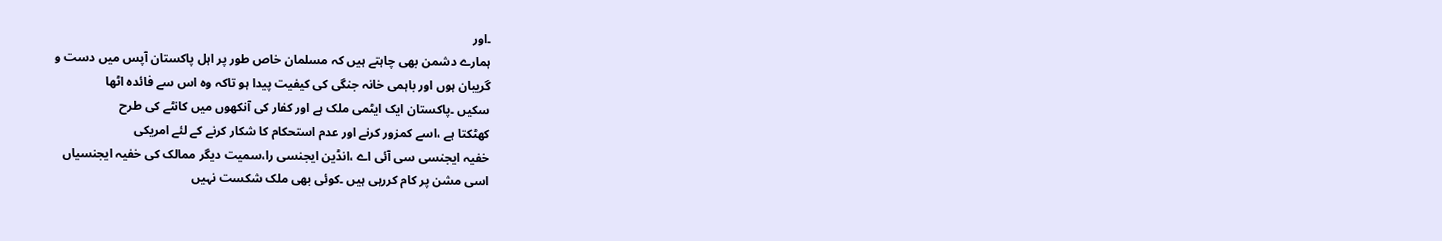۔اور
ہمارے دشمن بھی چاہتے ہیں کہ مسلمان خاص طور پر اہل پاکستان آپس میں دست و
گریبان ہوں اور باہمی خانہ جنگی کی کیفیت پیدا ہو تاکہ وہ اس سے فائدہ اٹھا
سکیں ۔پاکستان ایک ایٹمی ملک ہے اور کفار کی آنکھوں میں کانٹے کی طرح
کھٹکتا ہے ،اسے کمزور کرنے اور عدم استحکام کا شکار کرنے کے لئے امریکی
خفیہ ایجنسی سی آئی اے ،انڈین ایجنسی را،سمیت دیگر ممالک کی خفیہ ایجنسیاں
اسی مشن پر کام کررہی ہیں ۔کوئی بھی ملک شکست نہیں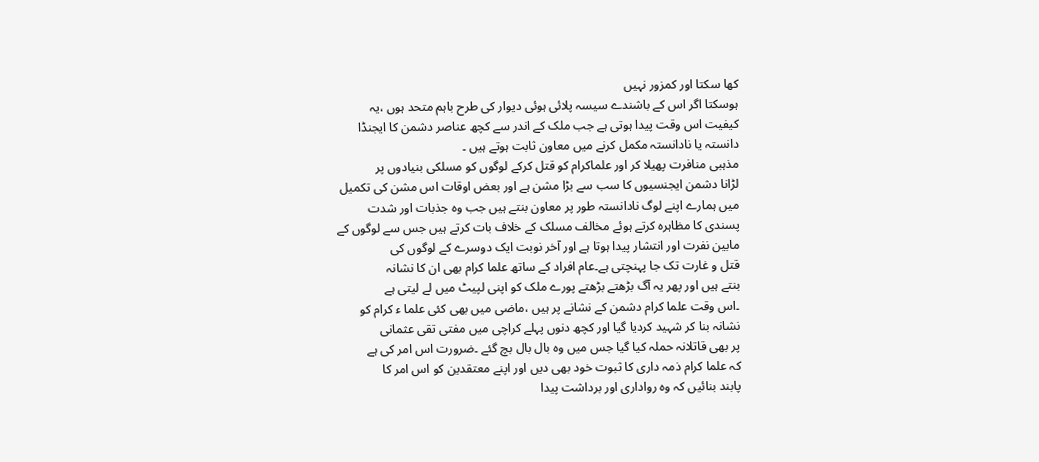کھا سکتا اور کمزور نہیں
ہوسکتا اگر اس کے باشندے سیسہ پلائی ہوئی دیوار کی طرح باہم متحد ہوں ،یہ
کیفیت اس وقت پیدا ہوتی ہے جب ملک کے اندر سے کچھ عناصر دشمن کا ایجنڈا
دانستہ یا نادانستہ مکمل کرنے میں معاون ثابت ہوتے ہیں ۔
مذہبی منافرت پھیلا کر اور علماکرام کو قتل کرکے لوگوں کو مسلکی بنیادوں پر
لڑانا دشمن ایجنسیوں کا سب سے بڑا مشن ہے اور بعض اوقات اس مشن کی تکمیل
میں ہمارے اپنے لوگ نادانستہ طور پر معاون بنتے ہیں جب وہ جذبات اور شدت
پسندی کا مظاہرہ کرتے ہوئے مخالف مسلک کے خلاف بات کرتے ہیں جس سے لوگوں کے
مابین نفرت اور انتشار پیدا ہوتا ہے اور آخر نوبت ایک دوسرے کے لوگوں کی
قتل و غارت تک جا پہنچتی ہے۔عام افراد کے ساتھ علما کرام بھی ان کا نشانہ
بنتے ہیں اور پھر یہ آگ بڑھتے بڑھتے پورے ملک کو اپنی لپیٹ میں لے لیتی ہے
۔اس وقت علما کرام دشمن کے نشانے پر ہیں ،ماضی میں بھی کئی علما ء کرام کو
نشانہ بنا کر شہید کردیا گیا اور کچھ دنوں پہلے کراچی میں مفتی تقی عثمانی
پر بھی قاتلانہ حملہ کیا گیا جس میں وہ بال بال بچ گئے ۔ضرورت اس امر کی ہے
کہ علما کرام ذمہ داری کا ثبوت خود بھی دیں اور اپنے معتقدین کو اس امر کا
پابند بنائیں کہ وہ رواداری اور برداشت پیدا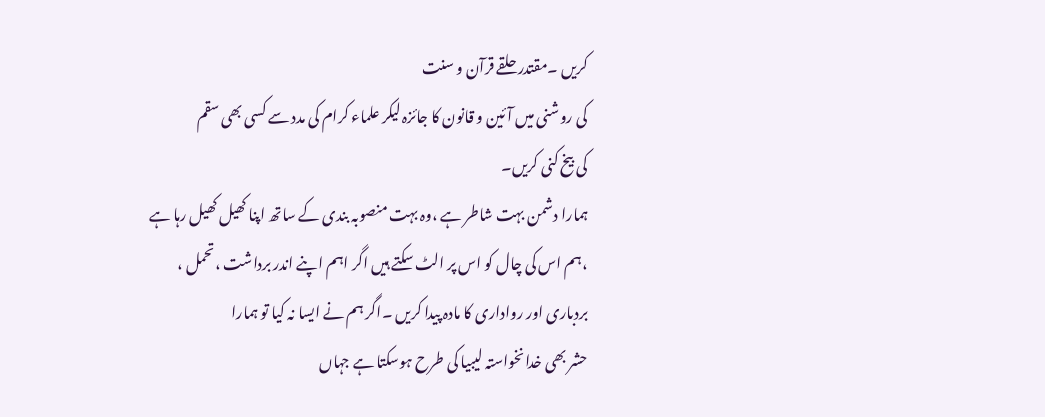کریں ۔مقتدر حلقے قرآن و سنت
کی روشنی میں آئین و قانون کا جائزہ لیکر علماء کرام کی مدد سے کسی بھی سقم
کی بیخ کنی کریں۔
ہمارا دشمن بہت شاطر ہے ،وہ بہت منصوبہ بندی کے ساتھ اپنا کھیل کھیل رہا ہے
،ہم اس کی چال کو اس پر الٹ سکتے ہیں اگر اہم اپنے اندر برداشت ،تحمل ،
بردباری اور رواداری کا مادہ پیدا کریں ۔اگر ہم نے ایسا نہ کیا تو ہمارا
حشر بھی خدانخواستہ لیبیا کی طرح ہوسکتا ہے جہاں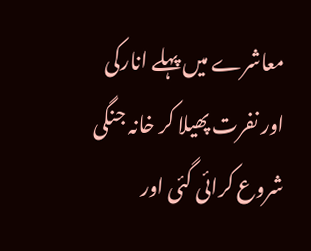معاشرے میں پہلے انارکی
اور نفرت پھیلا کر خانہ جنگی شروع کرائی گئی اور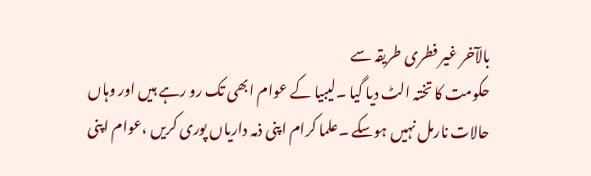بالآخر غیر فطری طریقہ سے
حکومت کا تختہ الٹ دیا گیا ۔لیبیا کے عوام ابھی تک رو رہے ہیں اور وہاں
حالات نارمل نہیں ہوسکے ۔علما کرام اپنی ذمہ داریاں پوری کریں ،عوام اپنی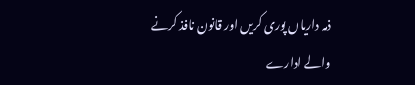ذمہ داریاں پوری کریں اور قانون نافذ کرنے والے ادارے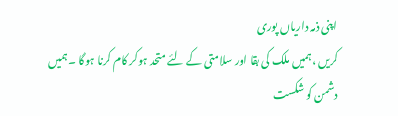اپنی ذمہ داریاں پوری
کریں ،ہمیں ملک کی بقا اور سلامتی کے لئے متحد ہوکر کام کرنا ہوگا ۔ہمیں
دشمن کو شکست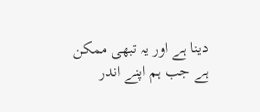دینا ہے اور یہ تبھی ممکن ہے جب ہم اپنے اندر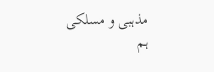مذہبی و مسلکی
ہم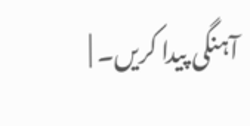آہنگی پیدا کریں۔ |